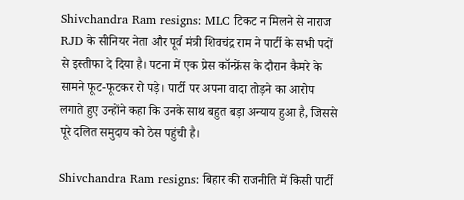Shivchandra Ram resigns: MLC टिकट न मिलने से नाराज RJD के सीनियर नेता और पूर्व मंत्री शिवचंद्र राम ने पार्टी के सभी पदों से इस्तीफा दे दिया है। पटना में एक प्रेस कॉन्फ्रेंस के दौरान कैमरे के सामने फूट-फूटकर रो पड़े। पार्टी पर अपना वादा तोड़ने का आरोप लगाते हुए उन्होंने कहा कि उनके साथ बहुत बड़ा अन्याय हुआ है, जिससे पूरे दलित समुदाय को ठेस पहुंची है।

Shivchandra Ram resigns: बिहार की राजनीति में किसी पार्टी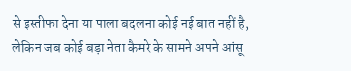से इस्तीफा देना या पाला बदलना कोई नई बात नहीं है, लेकिन जब कोई बड़ा नेता कैमरे के सामने अपने आंसू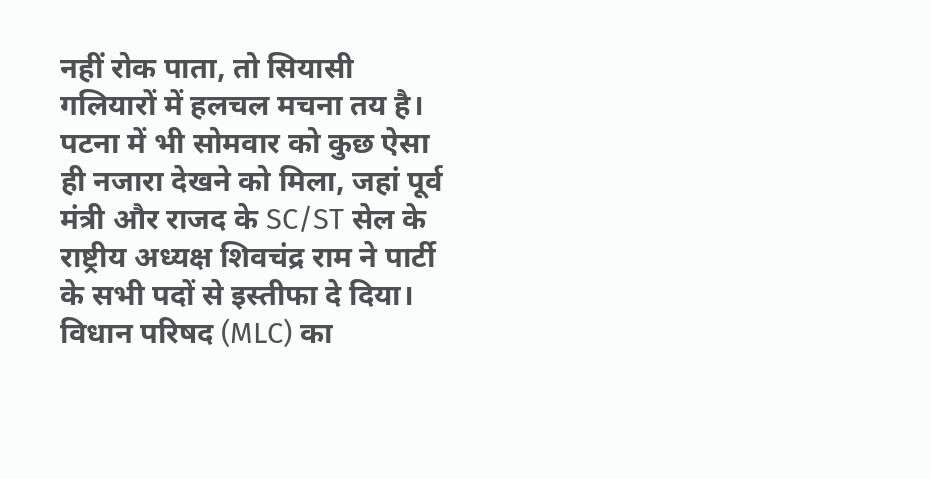नहीं रोक पाता, तो सियासी गलियारों में हलचल मचना तय है। पटना में भी सोमवार को कुछ ऐसा ही नजारा देखने को मिला, जहां पूर्व मंत्री और राजद के SC/ST सेल के राष्ट्रीय अध्यक्ष शिवचंद्र राम ने पार्टी के सभी पदों से इस्तीफा दे दिया। विधान परिषद (MLC) का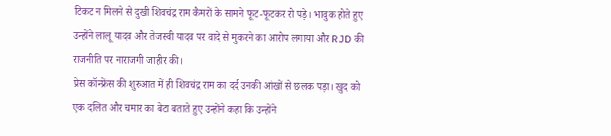टिकट न मिलने से दुखी शिवचंद्र राम कैमरों के सामने फूट-फूटकर रो पड़े। भावुक होते हुए उन्होंने लालू यादव और तेजस्वी यादव पर वादे से मुकरने का आरोप लगाया और RJD की राजनीति पर नाराजगी जाहीर की।
प्रेस कॉन्फ्रेंस की शुरुआत में ही शिवचंद्र राम का दर्द उनकी आंखों से छलक पड़ा। खुद को एक दलित और चमार का बेटा बताते हुए उन्होंने कहा कि उन्होंने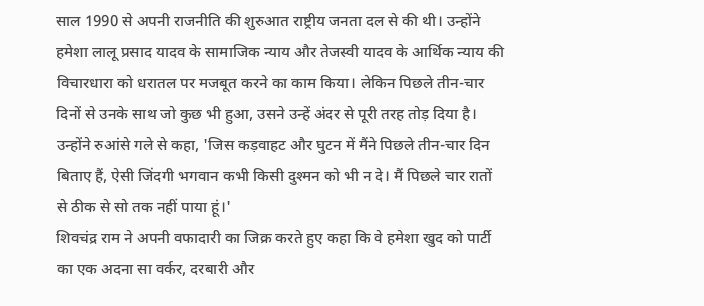साल 1990 से अपनी राजनीति की शुरुआत राष्ट्रीय जनता दल से की थी। उन्होंने हमेशा लालू प्रसाद यादव के सामाजिक न्याय और तेजस्वी यादव के आर्थिक न्याय की विचारधारा को धरातल पर मजबूत करने का काम किया। लेकिन पिछले तीन-चार दिनों से उनके साथ जो कुछ भी हुआ, उसने उन्हें अंदर से पूरी तरह तोड़ दिया है।
उन्होंने रुआंसे गले से कहा, 'जिस कड़वाहट और घुटन में मैंने पिछले तीन-चार दिन बिताए हैं, ऐसी जिंदगी भगवान कभी किसी दुश्मन को भी न दे। मैं पिछले चार रातों से ठीक से सो तक नहीं पाया हूं।'
शिवचंद्र राम ने अपनी वफादारी का जिक्र करते हुए कहा कि वे हमेशा खुद को पार्टी का एक अदना सा वर्कर, दरबारी और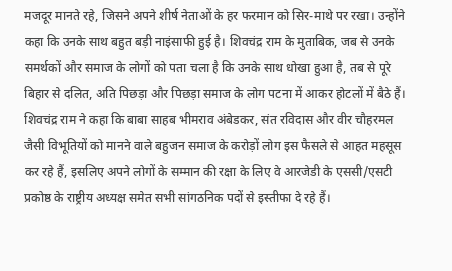मजदूर मानते रहे, जिसने अपने शीर्ष नेताओं के हर फरमान को सिर-माथे पर रखा। उन्होंने कहा कि उनके साथ बहुत बड़ी नाइंसाफी हुई है। शिवचंद्र राम के मुताबिक, जब से उनके समर्थकों और समाज के लोगों को पता चला है कि उनके साथ धोखा हुआ है, तब से पूरे बिहार से दलित, अति पिछड़ा और पिछड़ा समाज के लोग पटना में आकर होटलों में बैठे हैं।
शिवचंद्र राम ने कहा कि बाबा साहब भीमराव अंबेडकर, संत रविदास और वीर चौहरमल जैसी विभूतियों को मानने वाले बहुजन समाज के करोड़ों लोग इस फैसले से आहत महसूस कर रहे हैं, इसलिए अपने लोगों के सम्मान की रक्षा के लिए वे आरजेडी के एससी/एसटी प्रकोष्ठ के राष्ट्रीय अध्यक्ष समेत सभी सांगठनिक पदों से इस्तीफा दे रहे हैं।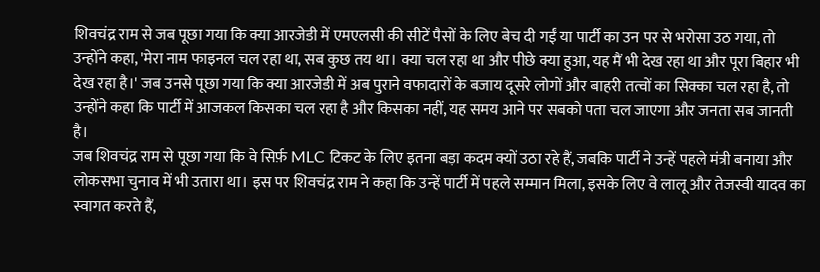शिवचंद्र राम से जब पूछा गया कि क्या आरजेडी में एमएलसी की सीटें पैसों के लिए बेच दी गईं या पार्टी का उन पर से भरोसा उठ गया, तो उन्होंने कहा, 'मेरा नाम फाइनल चल रहा था, सब कुछ तय था। क्या चल रहा था और पीछे क्या हुआ, यह मैं भी देख रहा था और पूरा बिहार भी देख रहा है।' जब उनसे पूछा गया कि क्या आरजेडी में अब पुराने वफादारों के बजाय दूसरे लोगों और बाहरी तत्वों का सिक्का चल रहा है, तो उन्होंने कहा कि पार्टी में आजकल किसका चल रहा है और किसका नहीं, यह समय आने पर सबको पता चल जाएगा और जनता सब जानती है।
जब शिवचंद्र राम से पूछा गया कि वे सिर्फ़ MLC टिकट के लिए इतना बड़ा कदम क्यों उठा रहे हैं, जबकि पार्टी ने उन्हें पहले मंत्री बनाया और लोकसभा चुनाव में भी उतारा था। इस पर शिवचंद्र राम ने कहा कि उन्हें पार्टी में पहले सम्मान मिला, इसके लिए वे लालू और तेजस्वी यादव का स्वागत करते हैं,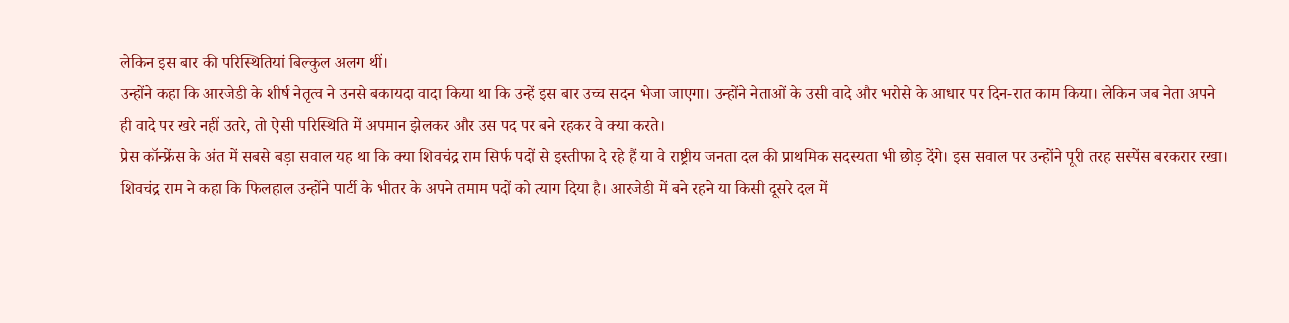लेकिन इस बार की परिस्थितियां बिल्कुल अलग थीं।
उन्होंने कहा कि आरजेडी के शीर्ष नेतृत्व ने उनसे बकायदा वादा किया था कि उन्हें इस बार उच्च सदन भेजा जाएगा। उन्होंने नेताओं के उसी वादे और भरोसे के आधार पर दिन-रात काम किया। लेकिन जब नेता अपने ही वादे पर खरे नहीं उतरे, तो ऐसी परिस्थिति में अपमान झेलकर और उस पद पर बने रहकर वे क्या करते।
प्रेस कॉन्फ्रेंस के अंत में सबसे बड़ा सवाल यह था कि क्या शिवचंद्र राम सिर्फ पदों से इस्तीफा दे रहे हैं या वे राष्ट्रीय जनता दल की प्राथमिक सदस्यता भी छोड़ देंगे। इस सवाल पर उन्होंने पूरी तरह सस्पेंस बरकरार रखा। शिवचंद्र राम ने कहा कि फिलहाल उन्होंने पार्टी के भीतर के अपने तमाम पदों को त्याग दिया है। आरजेडी में बने रहने या किसी दूसरे दल में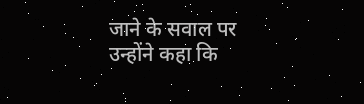जाने के सवाल पर उन्होंने कहा कि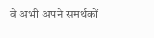वे अभी अपने समर्थकों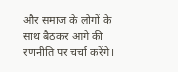और समाज के लोगों के साथ बैठकर आगे की रणनीति पर चर्चा करेंगे।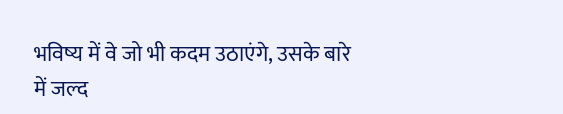भविष्य में वे जो भी कदम उठाएंगे, उसके बारे में जल्द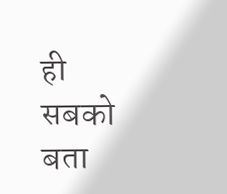ही सबको बता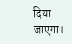दिया जाएगा।